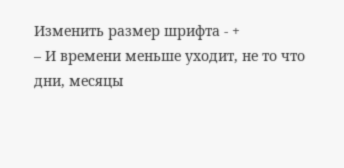Изменить размер шрифта - +
– И времени меньше уходит, не то что дни, месяцы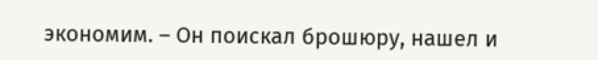экономим. – Он поискал брошюру, нашел и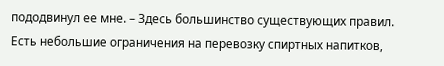пододвинул ее мне. – Здесь большинство существующих правил. Есть небольшие ограничения на перевозку спиртных напитков,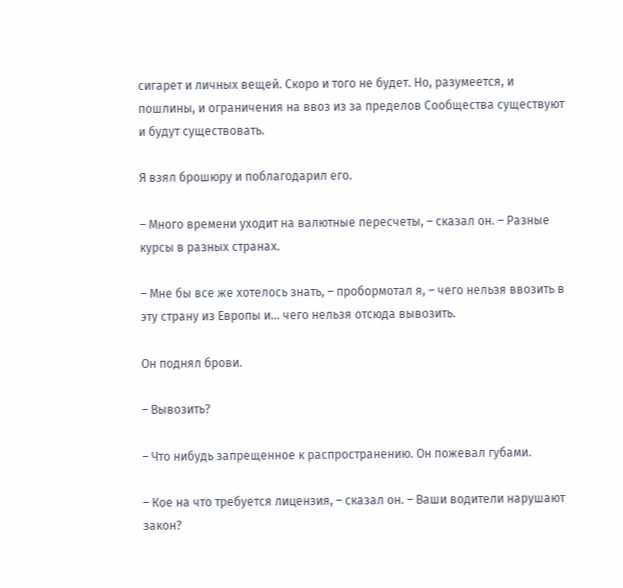сигарет и личных вещей. Скоро и того не будет. Но, разумеется, и пошлины, и ограничения на ввоз из за пределов Сообщества существуют и будут существовать.

Я взял брошюру и поблагодарил его.

– Много времени уходит на валютные пересчеты, – сказал он. – Разные курсы в разных странах.

– Мне бы все же хотелось знать, – пробормотал я, – чего нельзя ввозить в эту страну из Европы и... чего нельзя отсюда вывозить.

Он поднял брови.

– Вывозить?

– Что нибудь запрещенное к распространению. Он пожевал губами.

– Кое на что требуется лицензия, – сказал он. – Ваши водители нарушают закон?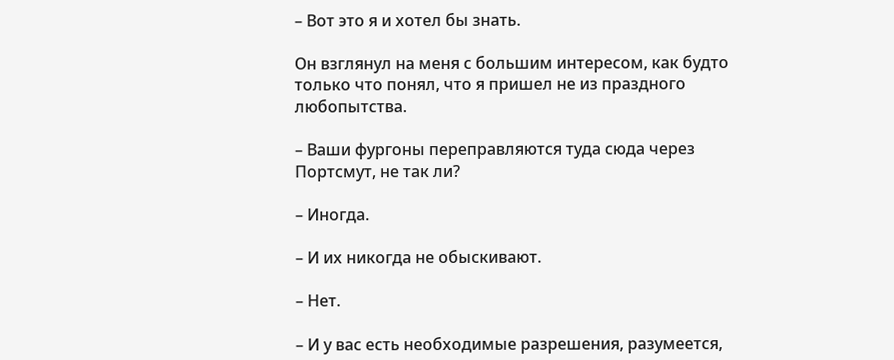– Вот это я и хотел бы знать.

Он взглянул на меня с большим интересом, как будто только что понял, что я пришел не из праздного любопытства.

– Ваши фургоны переправляются туда сюда через Портсмут, не так ли?

– Иногда.

– И их никогда не обыскивают.

– Нет.

– И у вас есть необходимые разрешения, разумеется,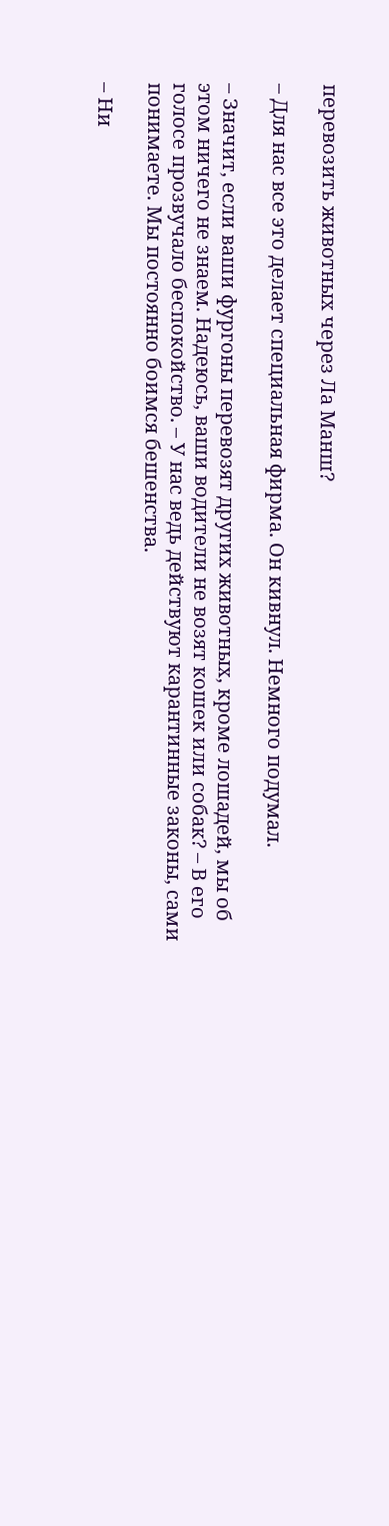перевозить животных через Ла Манш?

– Для нас все это делает специальная фирма. Он кивнул. Немного подумал.

– Значит, если ваши фургоны перевозят других животных, кроме лошадей, мы об этом ничего не знаем. Надеюсь, ваши водители не возят кошек или собак? – В его голосе прозвучало беспокойство. – У нас ведь действуют карантинные законы, сами понимаете. Мы постоянно боимся бешенства.

– Ни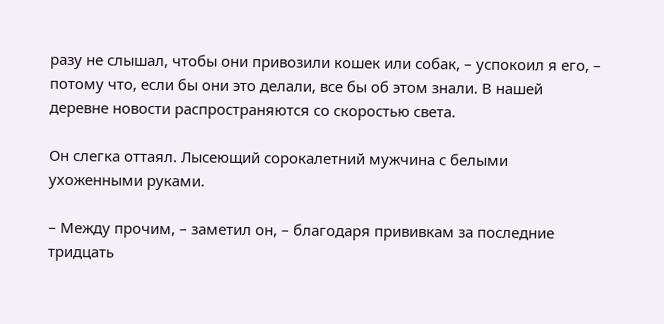разу не слышал, чтобы они привозили кошек или собак, – успокоил я его, – потому что, если бы они это делали, все бы об этом знали. В нашей деревне новости распространяются со скоростью света.

Он слегка оттаял. Лысеющий сорокалетний мужчина с белыми ухоженными руками.

– Между прочим, – заметил он, – благодаря прививкам за последние тридцать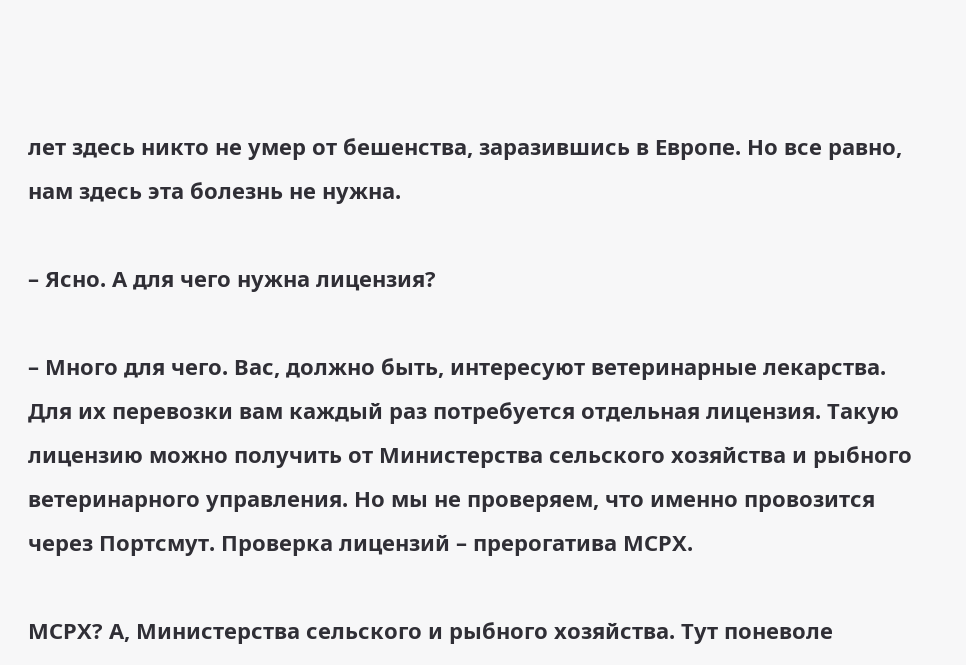лет здесь никто не умер от бешенства, заразившись в Европе. Но все равно, нам здесь эта болезнь не нужна.

– Ясно. А для чего нужна лицензия?

– Много для чего. Вас, должно быть, интересуют ветеринарные лекарства. Для их перевозки вам каждый раз потребуется отдельная лицензия. Такую лицензию можно получить от Министерства сельского хозяйства и рыбного ветеринарного управления. Но мы не проверяем, что именно провозится через Портсмут. Проверка лицензий – прерогатива МСРХ.

МСРХ? А, Министерства сельского и рыбного хозяйства. Тут поневоле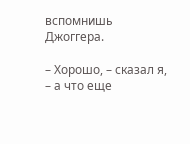вспомнишь Джоггера.

– Хорошо, – сказал я, – а что еще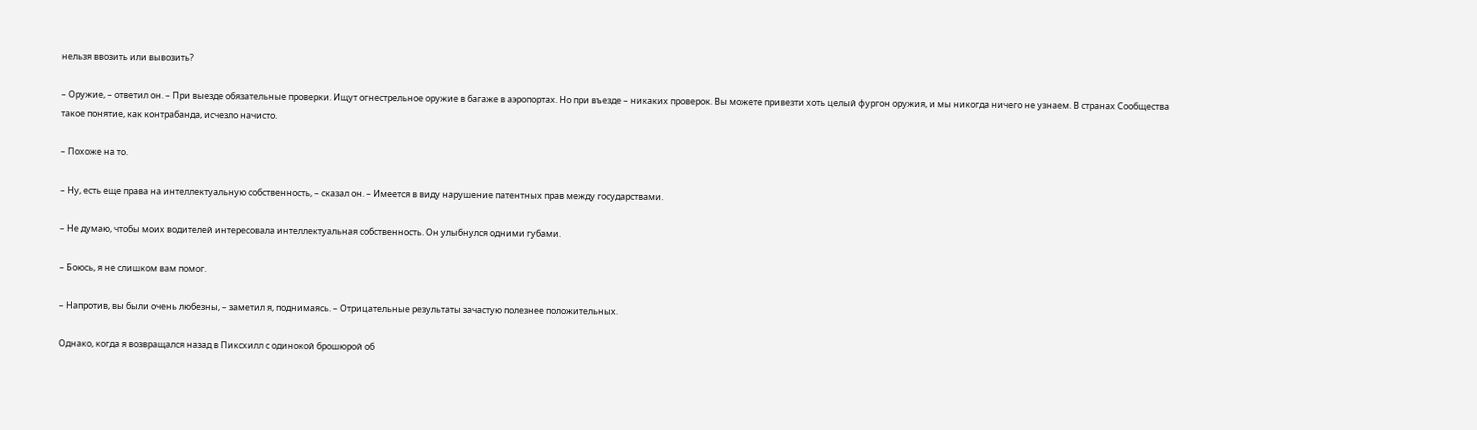нельзя ввозить или вывозить?

– Оружие, – ответил он. – При выезде обязательные проверки. Ищут огнестрельное оружие в багаже в аэропортах. Но при въезде – никаких проверок. Вы можете привезти хоть целый фургон оружия, и мы никогда ничего не узнаем. В странах Сообщества такое понятие, как контрабанда, исчезло начисто.

– Похоже на то.

– Ну, есть еще права на интеллектуальную собственность, – сказал он. – Имеется в виду нарушение патентных прав между государствами.

– Не думаю, чтобы моих водителей интересовала интеллектуальная собственность. Он улыбнулся одними губами.

– Боюсь, я не слишком вам помог.

– Напротив, вы были очень любезны, – заметил я, поднимаясь. – Отрицательные результаты зачастую полезнее положительных.

Однако, когда я возвращался назад в Пиксхилл с одинокой брошюрой об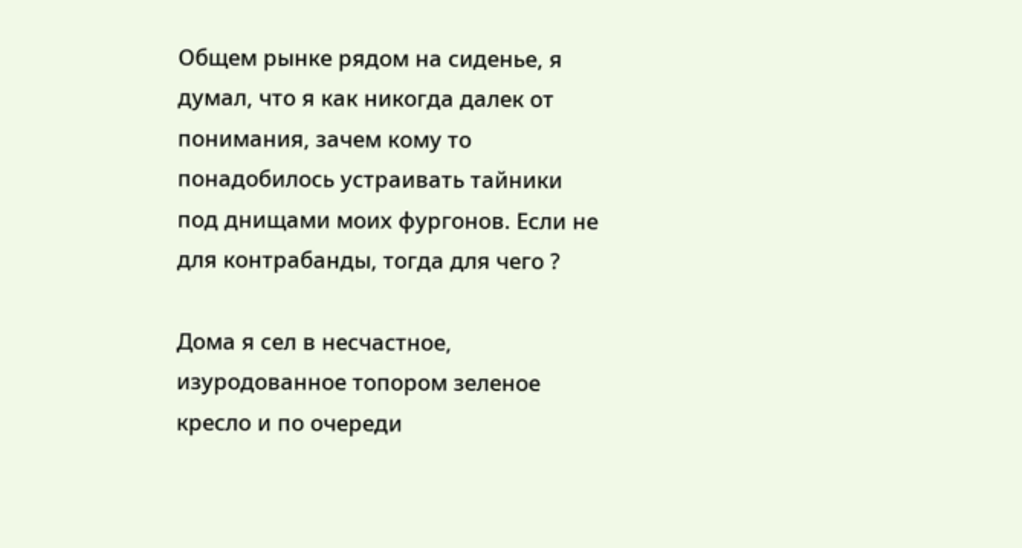Общем рынке рядом на сиденье, я думал, что я как никогда далек от понимания, зачем кому то понадобилось устраивать тайники под днищами моих фургонов. Если не для контрабанды, тогда для чего ?

Дома я сел в несчастное, изуродованное топором зеленое кресло и по очереди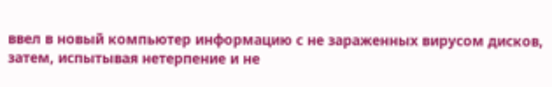ввел в новый компьютер информацию с не зараженных вирусом дисков, затем, испытывая нетерпение и не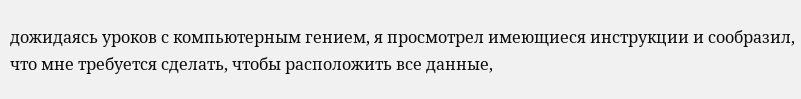дожидаясь уроков с компьютерным гением, я просмотрел имеющиеся инструкции и сообразил, что мне требуется сделать, чтобы расположить все данные,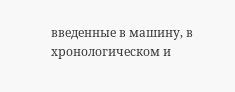введенные в машину, в хронологическом и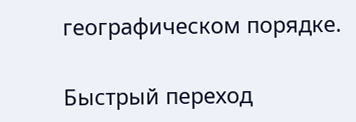географическом порядке.

Быстрый переход